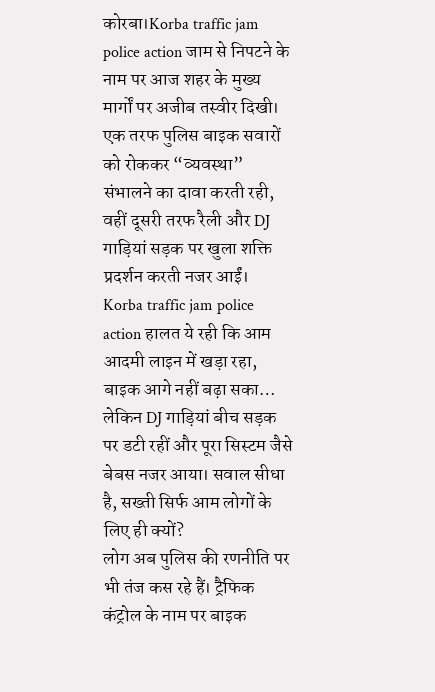कोरबा।Korba traffic jam police action जाम से निपटने के नाम पर आज शहर के मुख्य मार्गों पर अजीब तस्वीर दिखी। एक तरफ पुलिस बाइक सवारों को रोककर “व्यवस्था” संभालने का दावा करती रही, वहीं दूसरी तरफ रैली और DJ गाड़ियां सड़क पर खुला शक्ति प्रदर्शन करती नजर आईं।
Korba traffic jam police action हालत ये रही कि आम आदमी लाइन में खड़ा रहा, बाइक आगे नहीं बढ़ा सका… लेकिन DJ गाड़ियां बीच सड़क पर डटी रहीं और पूरा सिस्टम जैसे बेबस नजर आया। सवाल सीधा है, सख्ती सिर्फ आम लोगों के लिए ही क्यों?
लोग अब पुलिस की रणनीति पर भी तंज कस रहे हैं। ट्रैफिक कंट्रोल के नाम पर बाइक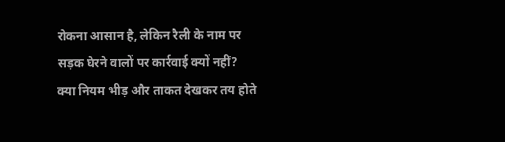रोकना आसान है, लेकिन रैली के नाम पर सड़क घेरने वालों पर कार्रवाई क्यों नहीं? क्या नियम भीड़ और ताकत देखकर तय होते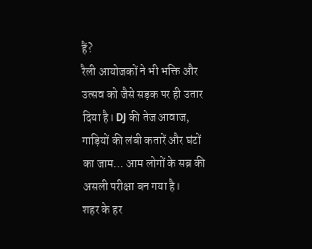हैं?
रैली आयोजकों ने भी भक्ति और उत्सव को जैसे सड़क पर ही उतार दिया है। DJ की तेज आवाज, गाड़ियों की लंबी कतारें और घंटों का जाम… आम लोगों के सब्र की असली परीक्षा बन गया है।
शहर के हर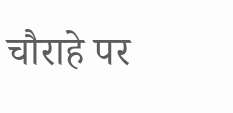चौराहे पर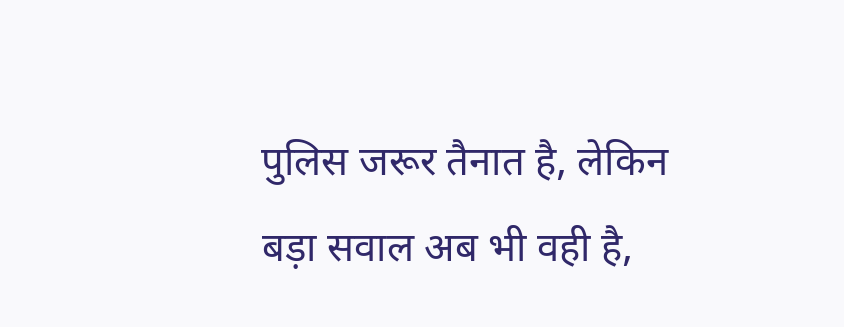पुलिस जरूर तैनात है, लेकिन बड़ा सवाल अब भी वही है,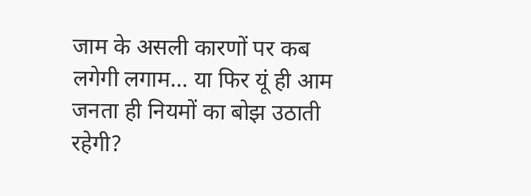जाम के असली कारणों पर कब लगेगी लगाम… या फिर यूं ही आम जनता ही नियमों का बोझ उठाती रहेगी?